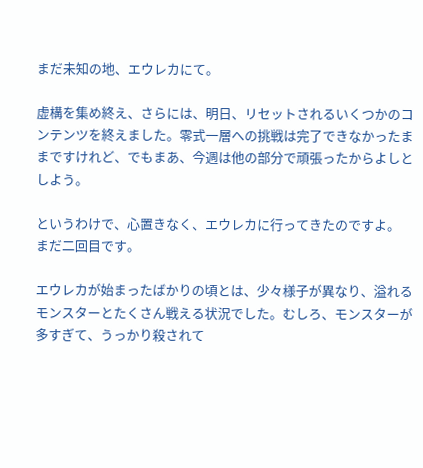まだ未知の地、エウレカにて。

虚構を集め終え、さらには、明日、リセットされるいくつかのコンテンツを終えました。零式一層への挑戦は完了できなかったままですけれど、でもまあ、今週は他の部分で頑張ったからよしとしよう。

というわけで、心置きなく、エウレカに行ってきたのですよ。
まだ二回目です。

エウレカが始まったばかりの頃とは、少々様子が異なり、溢れるモンスターとたくさん戦える状況でした。むしろ、モンスターが多すぎて、うっかり殺されて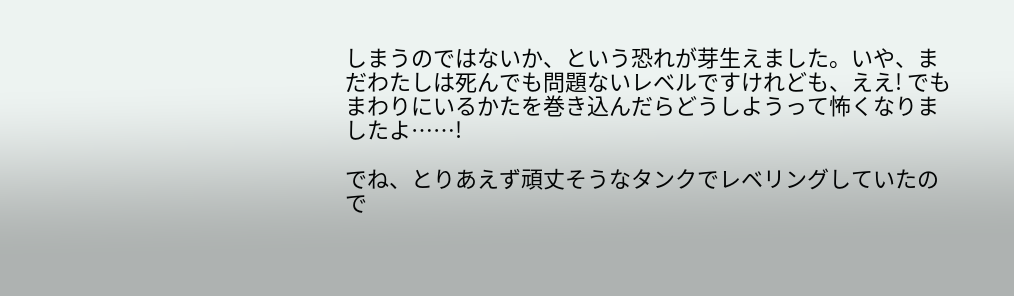しまうのではないか、という恐れが芽生えました。いや、まだわたしは死んでも問題ないレベルですけれども、ええ! でもまわりにいるかたを巻き込んだらどうしようって怖くなりましたよ……!

でね、とりあえず頑丈そうなタンクでレベリングしていたので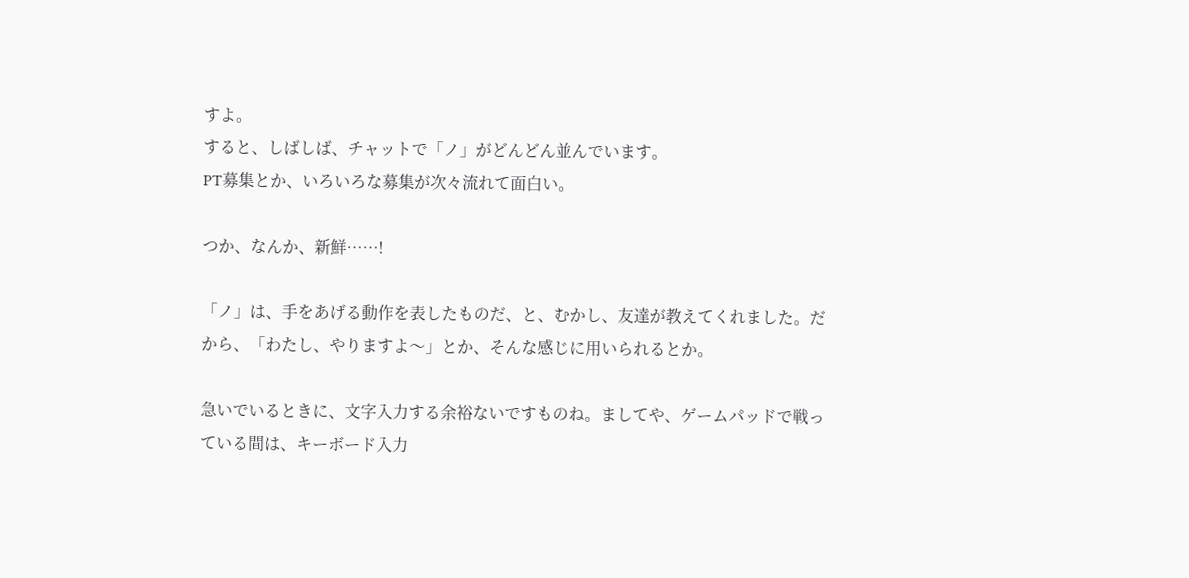すよ。
すると、しばしば、チャットで「ノ」がどんどん並んでいます。
PT募集とか、いろいろな募集が次々流れて面白い。

つか、なんか、新鮮……!

「ノ」は、手をあげる動作を表したものだ、と、むかし、友達が教えてくれました。だから、「わたし、やりますよ〜」とか、そんな感じに用いられるとか。

急いでいるときに、文字入力する余裕ないですものね。ましてや、ゲームパッドで戦っている間は、キーボード入力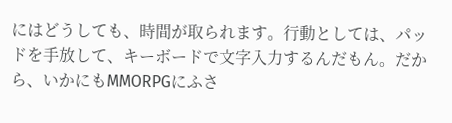にはどうしても、時間が取られます。行動としては、パッドを手放して、キーボードで文字入力するんだもん。だから、いかにもMMORPGにふさ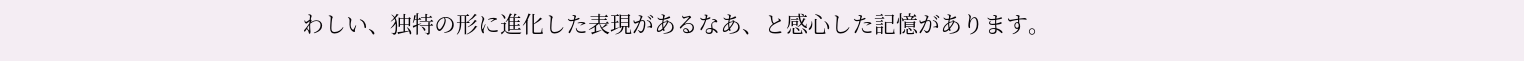わしい、独特の形に進化した表現があるなあ、と感心した記憶があります。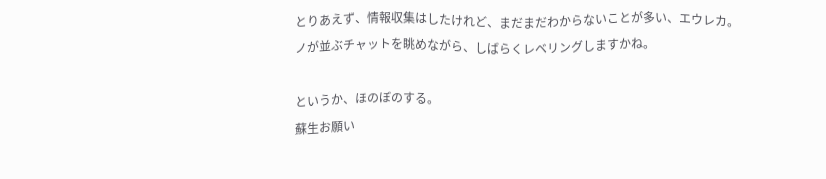とりあえず、情報収集はしたけれど、まだまだわからないことが多い、エウレカ。
ノが並ぶチャットを眺めながら、しばらくレベリングしますかね。

というか、ほのぼのする。
蘇生お願い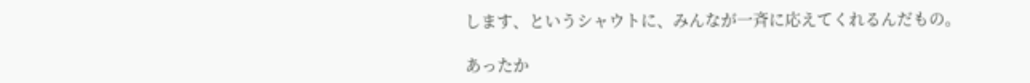します、というシャウトに、みんなが一斉に応えてくれるんだもの。

あったか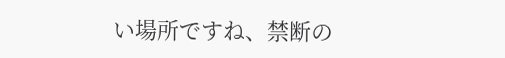い場所ですね、禁断の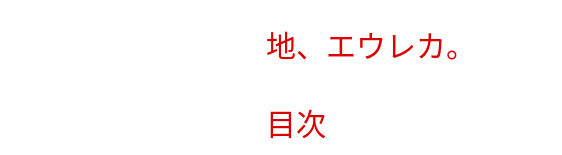地、エウレカ。

目次